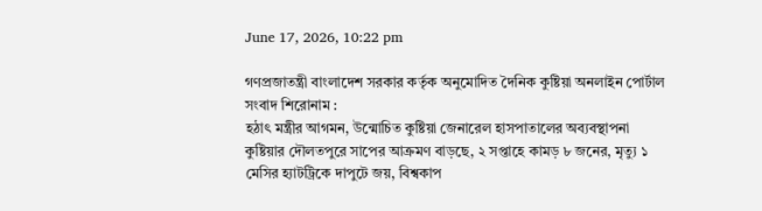June 17, 2026, 10:22 pm

গণপ্রজাতন্ত্রী বাংলাদেশ সরকার কর্তৃক অনুমোদিত দৈনিক কুষ্টিয়া অনলাইন পোর্টাল
সংবাদ শিরোনাম :
হঠাৎ মন্ত্রীর আগমন, উন্মোচিত কুষ্টিয়া জেনারেল হাসপাতালের অব্যবস্থাপনা কুষ্টিয়ার দৌলতপুরে সাপের আক্রমণ বাড়ছে, ২ সপ্তাহে কামড় ৮ জনের, মৃত্যু ১ মেসির হ্যাটট্রিকে দাপুটে জয়, বিশ্বকাপ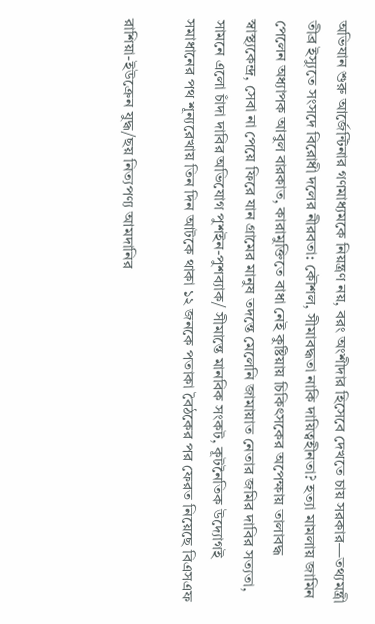অভিযান শুরু আর্জেন্টিনার গণমাধ্যমকে নিয়ন্ত্রণ নয়, বরং অংশীদার হিসেবে দেখতে চায় সরকার—তথ্যমন্ত্রী তীব্র ইস্যুতে সংসদে বিরোধী দলের নীরবতা: কৌশল, সীমাবদ্ধতা নাকি দায়িত্বহীনতা? হত্যা মামলায় জামিন পেলেন অধ্যাপক আবুল বারকাত, কারামুক্তিতে বাধা নেই কুষ্টিয়ায় চিকিৎসকের অপেক্ষায় তালাবদ্ধ স্বাস্থ্যকেন্দ্র, সেবা না পেয়ে ফিরে যান গ্রামের মানুষ তদন্তে মেলেনি জামায়াত নেতার জমির দাবির সত্যতা, সামনে এলো চাঁদা দাবির অভিযোগ পুশইন-পুশব্যাক/ সীমান্তে মানবিক সংকট, কূটনৈতিক উদ্যোগই সমাধানের পথ শূন্যরেখায় তিন দিন আটকে থাকা ১২ জনকে পতাকা বৈঠকের পর ফেরত নিয়েছে বিএসএফ

রাশিয়া-ইউক্রেন যুদ্ধ/ছয় নিত্যপণ্য আমদানির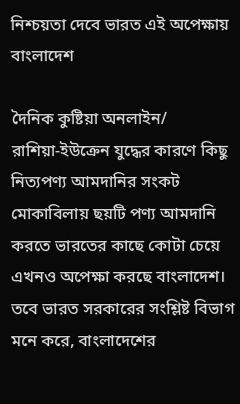নিশ্চয়তা দেবে ভারত এই অপেক্ষায় বাংলাদেশ

দৈনিক কুষ্টিয়া অনলাইন/
রাশিয়া-ইউক্রেন যুদ্ধের কারণে কিছু নিত্যপণ্য আমদানির সংকট মোকাবিলায় ছয়টি পণ্য আমদানি করতে ভারতের কাছে কোটা চেয়ে এখনও অপেক্ষা করছে বাংলাদেশ। তবে ভারত সরকারের সংশ্লিষ্ট বিভাগ মনে করে, বাংলাদেশের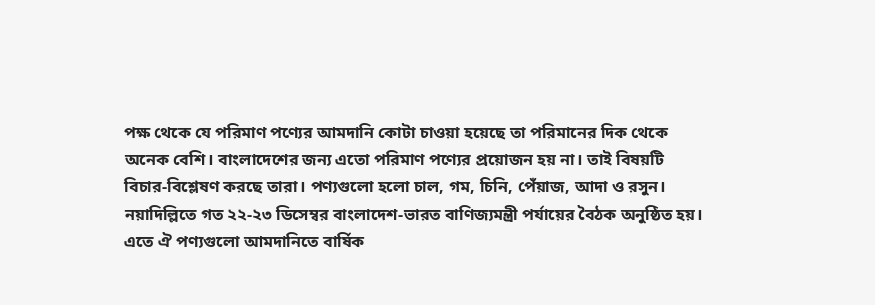পক্ষ থেকে যে পরিমাণ পণ্যের আমদানি কোটা চাওয়া হয়েছে তা পরিমানের দিক থেকে অনেক বেশি। বাংলাদেশের জন্য এতো পরিমাণ পণ্যের প্রয়োজন হয় না। তাই বিষয়টি বিচার-বিশ্লেষণ করছে তারা। পণ্যগুলো হলো চাল, গম, চিনি, পেঁয়াজ, আদা ও রসুন।
নয়াদিল্লিতে গত ২২-২৩ ডিসেম্বর বাংলাদেশ-ভারত বাণিজ্যমন্ত্রী পর্যায়ের বৈঠক অনুষ্ঠিত হয়। এতে ঐ পণ্যগুলো আমদানিতে বার্ষিক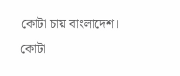কোটা চায় বাংলাদেশ। কোটা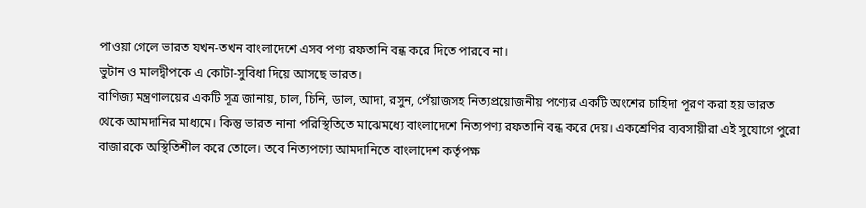পাওয়া গেলে ভারত যখন-তখন বাংলাদেশে এসব পণ্য রফতানি বন্ধ করে দিতে পারবে না।
ভুটান ও মালদ্বীপকে এ কোটা-সুবিধা দিয়ে আসছে ভারত।
বাণিজ্য মন্ত্রণালয়ের একটি সূত্র জানায়, চাল, চিনি, ডাল, আদা, রসুন, পেঁয়াজসহ নিত্যপ্রয়োজনীয় পণ্যের একটি অংশের চাহিদা পূরণ করা হয় ভারত থেকে আমদানির মাধ্যমে। কিন্তু ভারত নানা পরিস্থিতিতে মাঝেমধ্যে বাংলাদেশে নিত্যপণ্য রফতানি বন্ধ করে দেয়। একশ্রেণির ব্যবসায়ীরা এই সুযোগে পুরো বাজারকে অস্থিতিশীল করে তোলে। তবে নিত্যপণ্যে আমদানিতে বাংলাদেশ কর্তৃপক্ষ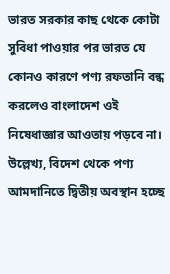ভারত সরকার কাছ থেকে কোটা সুবিধা পাওয়ার পর ভারত যে কোনও কারণে পণ্য রফতানি বন্ধ করলেও বাংলাদেশ ওই নিষেধাজ্ঞার আওতায় পড়বে না।
উল্লেখ্য, বিদেশ থেকে পণ্য আমদানিতে দ্বিতীয় অবস্থান হচ্ছে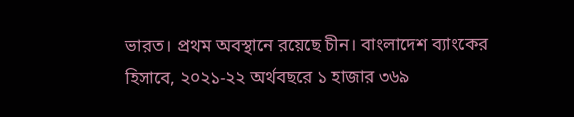ভারত। প্রথম অবস্থানে রয়েছে চীন। বাংলাদেশ ব্যাংকের হিসাবে, ২০২১-২২ অর্থবছরে ১ হাজার ৩৬৯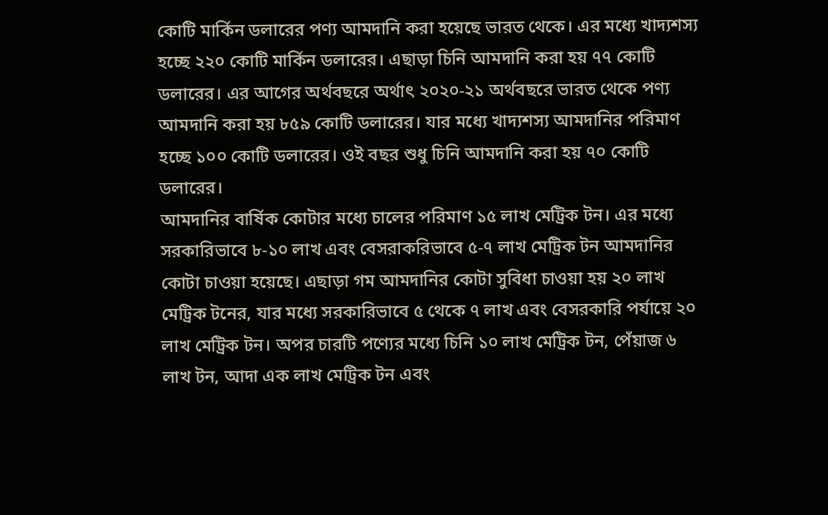কোটি মার্কিন ডলারের পণ্য আমদানি করা হয়েছে ভারত থেকে। এর মধ্যে খাদ্যশস্য হচ্ছে ২২০ কোটি মার্কিন ডলারের। এছাড়া চিনি আমদানি করা হয় ৭৭ কোটি ডলারের। এর আগের অর্থবছরে অর্থাৎ ২০২০-২১ অর্থবছরে ভারত থেকে পণ্য আমদানি করা হয় ৮৫৯ কোটি ডলারের। যার মধ্যে খাদ্যশস্য আমদানির পরিমাণ হচ্ছে ১০০ কোটি ডলারের। ওই বছর শুধু চিনি আমদানি করা হয় ৭০ কোটি ডলারের।
আমদানির বার্ষিক কোটার মধ্যে চালের পরিমাণ ১৫ লাখ মেট্রিক টন। এর মধ্যে সরকারিভাবে ৮-১০ লাখ এবং বেসরাকরিভাবে ৫-৭ লাখ মেট্রিক টন আমদানির কোটা চাওয়া হয়েছে। এছাড়া গম আমদানির কোটা সুবিধা চাওয়া হয় ২০ লাখ মেট্রিক টনের, যার মধ্যে সরকারিভাবে ৫ থেকে ৭ লাখ এবং বেসরকারি পর্যায়ে ২০ লাখ মেট্রিক টন। অপর চারটি পণ্যের মধ্যে চিনি ১০ লাখ মেট্রিক টন, পেঁয়াজ ৬ লাখ টন, আদা এক লাখ মেট্রিক টন এবং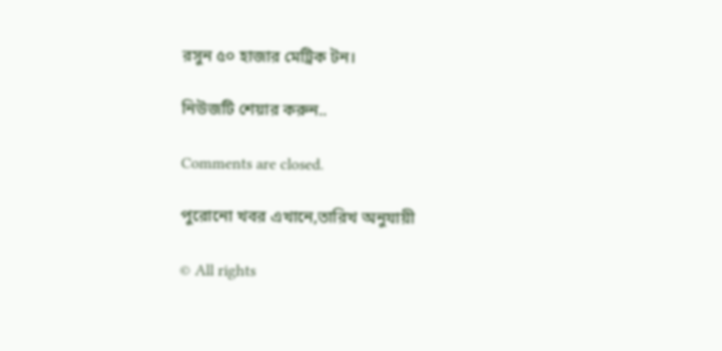রসুন ৫০ হাজার মেট্রিক টন।

নিউজটি শেয়ার করুন..

Comments are closed.

পুরোনো খবর এখানে,তারিখ অনুযায়ী

© All rights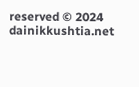reserved © 2024 dainikkushtia.net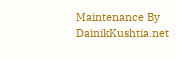Maintenance By DainikKushtia.net